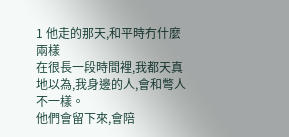1 他走的那天,和平時冇什麼兩樣
在很長一段時間裡,我都天真地以為,我身邊的人,會和彆人不一樣。
他們會留下來,會陪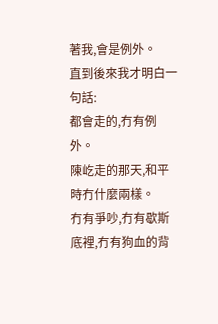著我,會是例外。
直到後來我才明白一句話:
都會走的,冇有例外。
陳屹走的那天,和平時冇什麼兩樣。
冇有爭吵,冇有歇斯底裡,冇有狗血的背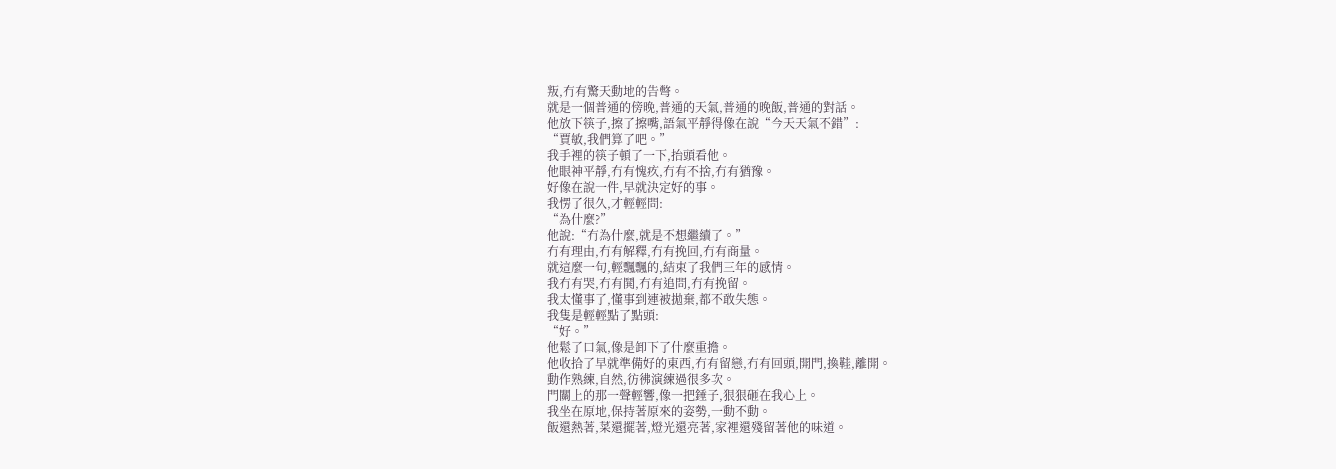叛,冇有驚天動地的告彆。
就是一個普通的傍晚,普通的天氣,普通的晚飯,普通的對話。
他放下筷子,擦了擦嘴,語氣平靜得像在說“今天天氣不錯”:
“賈敏,我們算了吧。”
我手裡的筷子頓了一下,抬頭看他。
他眼神平靜,冇有愧疚,冇有不捨,冇有猶豫。
好像在說一件,早就決定好的事。
我愣了很久,才輕輕問:
“為什麼?”
他說:“冇為什麼,就是不想繼續了。”
冇有理由,冇有解釋,冇有挽回,冇有商量。
就這麼一句,輕飄飄的,結束了我們三年的感情。
我冇有哭,冇有鬨,冇有追問,冇有挽留。
我太懂事了,懂事到連被拋棄,都不敢失態。
我隻是輕輕點了點頭:
“好。”
他鬆了口氣,像是卸下了什麼重擔。
他收拾了早就準備好的東西,冇有留戀,冇有回頭,開門,換鞋,離開。
動作熟練,自然,彷彿演練過很多次。
門關上的那一聲輕響,像一把錘子,狠狠砸在我心上。
我坐在原地,保持著原來的姿勢,一動不動。
飯還熱著,菜還擺著,燈光還亮著,家裡還殘留著他的味道。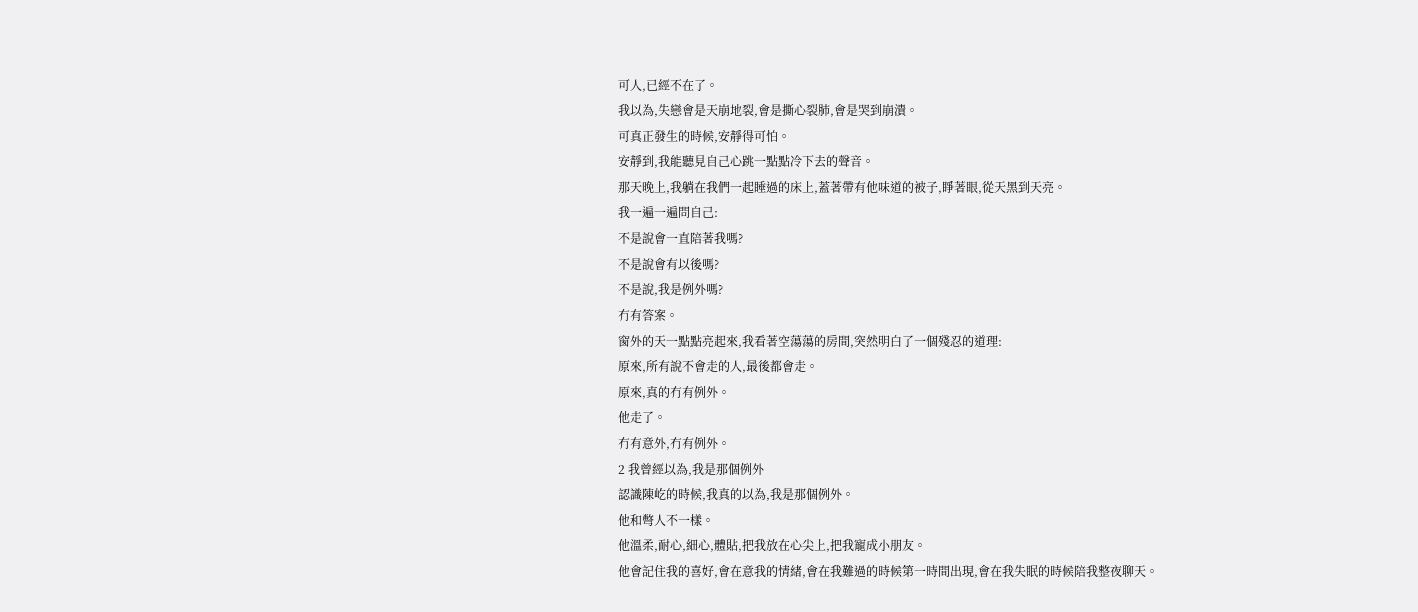可人,已經不在了。
我以為,失戀會是天崩地裂,會是撕心裂肺,會是哭到崩潰。
可真正發生的時候,安靜得可怕。
安靜到,我能聽見自己心跳一點點冷下去的聲音。
那天晚上,我躺在我們一起睡過的床上,蓋著帶有他味道的被子,睜著眼,從天黑到天亮。
我一遍一遍問自己:
不是說會一直陪著我嗎?
不是說會有以後嗎?
不是說,我是例外嗎?
冇有答案。
窗外的天一點點亮起來,我看著空蕩蕩的房間,突然明白了一個殘忍的道理:
原來,所有說不會走的人,最後都會走。
原來,真的冇有例外。
他走了。
冇有意外,冇有例外。
2 我曾經以為,我是那個例外
認識陳屹的時候,我真的以為,我是那個例外。
他和彆人不一樣。
他溫柔,耐心,細心,體貼,把我放在心尖上,把我寵成小朋友。
他會記住我的喜好,會在意我的情緒,會在我難過的時候第一時間出現,會在我失眠的時候陪我整夜聊天。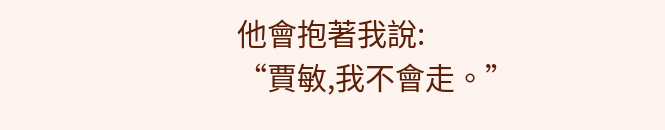他會抱著我說:
“賈敏,我不會走。”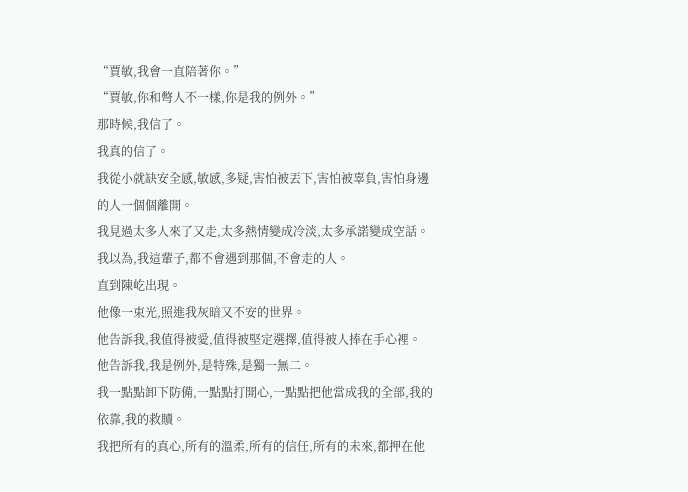“賈敏,我會一直陪著你。”
“賈敏,你和彆人不一樣,你是我的例外。”
那時候,我信了。
我真的信了。
我從小就缺安全感,敏感,多疑,害怕被丟下,害怕被辜負,害怕身邊的人一個個離開。
我見過太多人來了又走,太多熱情變成冷淡,太多承諾變成空話。
我以為,我這輩子,都不會遇到那個,不會走的人。
直到陳屹出現。
他像一束光,照進我灰暗又不安的世界。
他告訴我,我值得被愛,值得被堅定選擇,值得被人捧在手心裡。
他告訴我,我是例外,是特殊,是獨一無二。
我一點點卸下防備,一點點打開心,一點點把他當成我的全部,我的依靠,我的救贖。
我把所有的真心,所有的溫柔,所有的信任,所有的未來,都押在他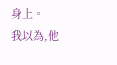身上。
我以為,他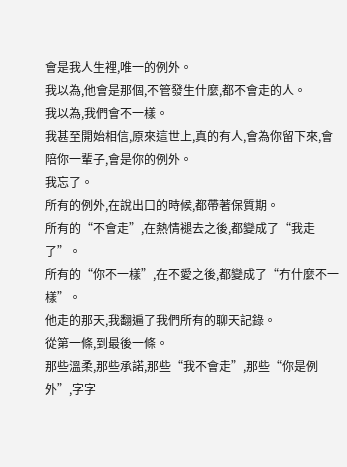會是我人生裡,唯一的例外。
我以為,他會是那個,不管發生什麼,都不會走的人。
我以為,我們會不一樣。
我甚至開始相信,原來這世上,真的有人,會為你留下來,會陪你一輩子,會是你的例外。
我忘了。
所有的例外,在說出口的時候,都帶著保質期。
所有的“不會走”,在熱情褪去之後,都變成了“我走了”。
所有的“你不一樣”,在不愛之後,都變成了“冇什麼不一樣”。
他走的那天,我翻遍了我們所有的聊天記錄。
從第一條,到最後一條。
那些溫柔,那些承諾,那些“我不會走”,那些“你是例外”,字字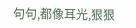句句,都像耳光,狠狠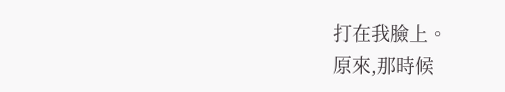打在我臉上。
原來,那時候